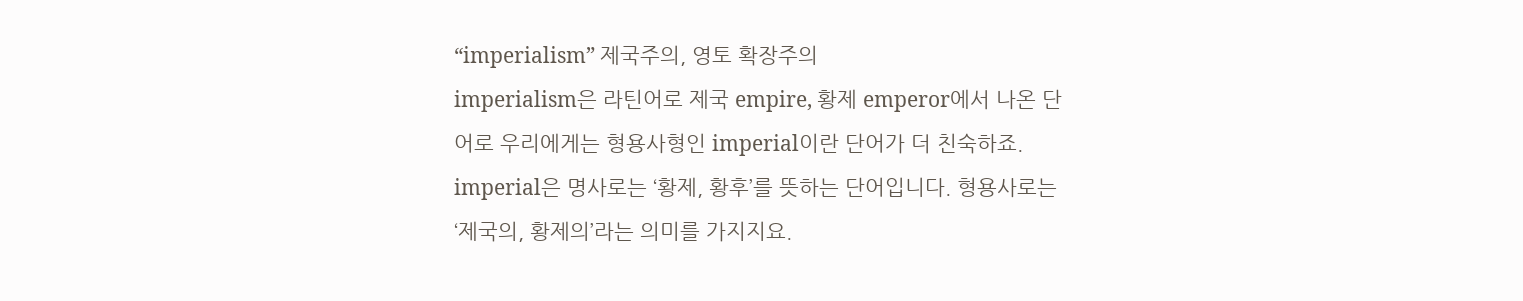“imperialism” 제국주의, 영토 확장주의
imperialism은 라틴어로 제국 empire, 황제 emperor에서 나온 단어로 우리에게는 형용사형인 imperial이란 단어가 더 친숙하죠. imperial은 명사로는 ‘황제, 황후’를 뜻하는 단어입니다. 형용사로는 ‘제국의, 황제의’라는 의미를 가지지요.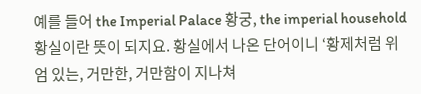예를 들어 the Imperial Palace 황궁, the imperial household 황실이란 뜻이 되지요. 황실에서 나온 단어이니 ‘황제처럼 위엄 있는, 거만한, 거만함이 지나쳐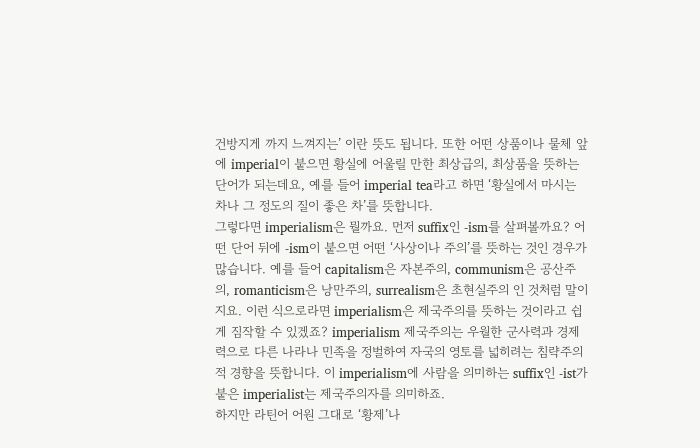건방지게 까지 느껴지는’ 이란 뜻도 됩니다. 또한 어떤 상품이나 물체 앞에 imperial이 붙으면 황실에 어울릴 만한 최상급의, 최상품을 뜻하는 단어가 되는데요, 예를 들어 imperial tea라고 하면 ‘황실에서 마시는 차나 그 정도의 질이 좋은 차’를 뜻합니다.
그렇다면 imperialism은 뭘까요. 먼저 suffix인 -ism를 살펴볼까요? 어떤 단어 뒤에 -ism이 붙으면 어떤 ‘사상이나 주의’를 뜻하는 것인 경우가 많습니다. 예를 들어 capitalism은 자본주의, communism은 공산주의, romanticism은 낭만주의, surrealism은 초현실주의 인 것처럼 말이지요. 이런 식으로라면 imperialism은 제국주의를 뜻하는 것이라고 쉽게 짐작할 수 있겠죠? imperialism 제국주의는 우월한 군사력과 경제력으로 다른 나라나 민족을 정벌하여 자국의 영토를 넓히려는 침략주의적 경향을 뜻합니다. 이 imperialism에 사람을 의미하는 suffix인 -ist가 붙은 imperialist는 제국주의자를 의미하죠.
하지만 라틴어 어원 그대로 ‘황제’나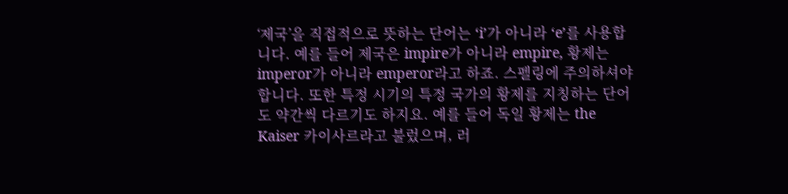‘제국’을 직접적으로 뜻하는 단어는 ‘i’가 아니라 ‘e’를 사용합니다. 예를 들어 제국은 impire가 아니라 empire, 황제는 imperor가 아니라 emperor라고 하죠. 스펠링에 주의하셔야 합니다. 또한 특정 시기의 특정 국가의 황제를 지칭하는 단어도 약간씩 다르기도 하지요. 예를 들어 독일 황제는 the Kaiser 카이사르라고 불렀으며, 러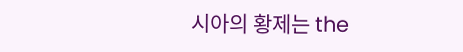시아의 황제는 the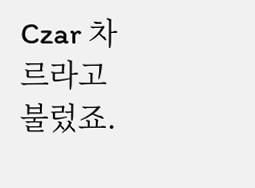Czar 차르라고 불렀죠.